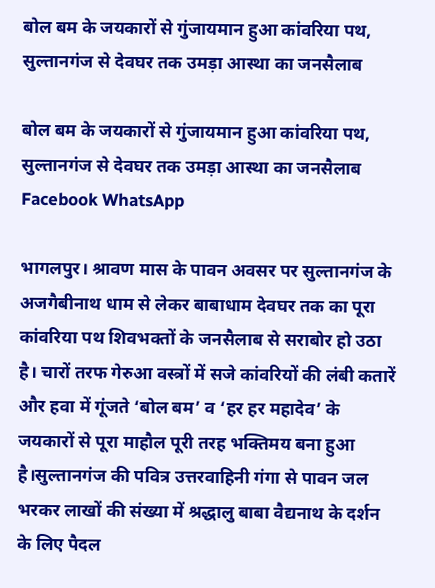बोल बम के जयकारों से गुंजायमान हुआ कांवरिया पथ, सुल्तानगंज से देवघर तक उमड़ा आस्था का जनसैलाब

बोल बम के जयकारों से गुंजायमान हुआ कांवरिया पथ, सुल्तानगंज से देवघर तक उमड़ा आस्था का जनसैलाब
Facebook WhatsApp

भागलपुर। श्रावण मास के पावन अवसर पर सुल्तानगंज के अजगैबीनाथ धाम से लेकर बाबाधाम देवघर तक का पूरा कांवरिया पथ शिवभक्तों के जनसैलाब से सराबोर हो उठा है। चारों तरफ गेरुआ वस्त्रों में सजे कांवरियों की लंबी कतारें और हवा में गूंजते ‘बोल बम’ व ‘हर हर महादेव’ के जयकारों से पूरा माहौल पूरी तरह भक्तिमय बना हुआ है।सुल्तानगंज की पवित्र उत्तरवाहिनी गंगा से पावन जल भरकर लाखों की संख्या में श्रद्धालु बाबा वैद्यनाथ के दर्शन के लिए पैदल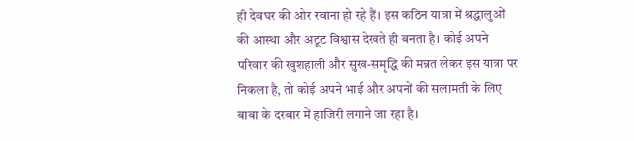ही देवघर की ओर रवाना हो रहे हैं। इस कठिन यात्रा में श्रद्धालुओं की आस्था और अटूट विश्वास देखते ही बनता है। कोई अपने परिवार की खुशहाली और सुख-समृद्धि की मन्नत लेकर इस यात्रा पर निकला है, तो कोई अपने भाई और अपनों की सलामती के लिए बाबा के दरबार में हाजिरी लगाने जा रहा है।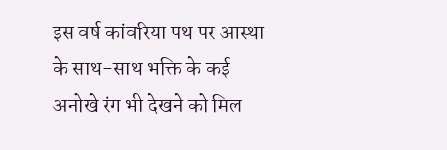इस वर्ष कांवरिया पथ पर आस्था के साथ-साथ भक्ति के कई अनोखे रंग भी देखने को मिल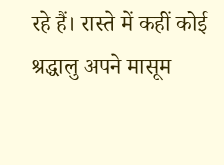रहे हैं। रास्ते में कहीं कोई श्रद्धालु अपने मासूम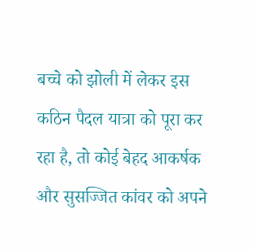बच्चे को झोली में लेकर इस कठिन पैदल यात्रा को पूरा कर रहा है, तो कोई बेहद आकर्षक और सुसज्जित कांवर को अपने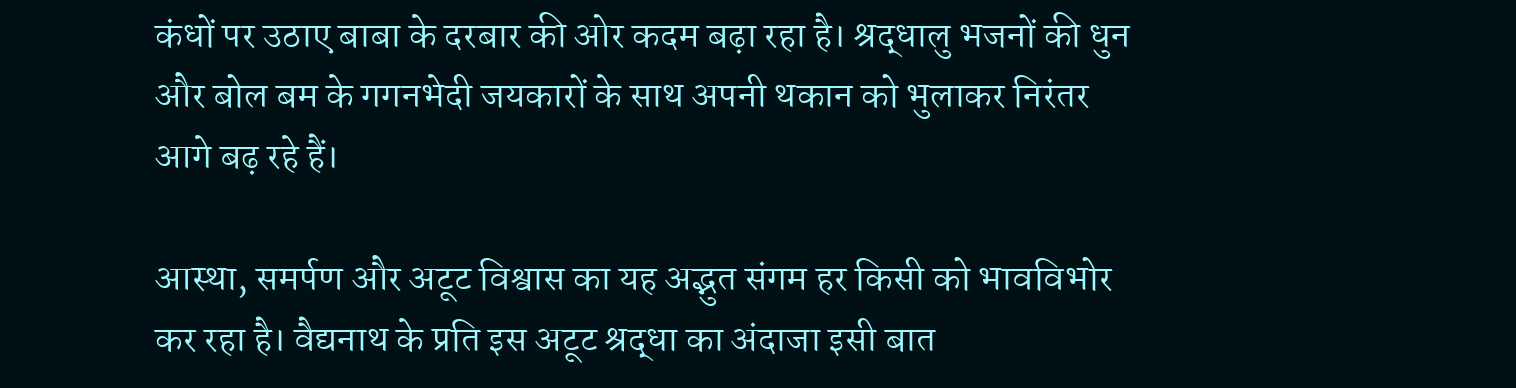कंधों पर उठाए बाबा के दरबार की ओर कदम बढ़ा रहा है। श्रद्धालु भजनों की धुन और बोल बम के गगनभेदी जयकारों के साथ अपनी थकान को भुलाकर निरंतर आगे बढ़ रहे हैं।

आस्था, समर्पण और अटूट विश्वास का यह अद्भुत संगम हर किसी को भावविभोर कर रहा है। वैद्यनाथ के प्रति इस अटूट श्रद्धा का अंदाजा इसी बात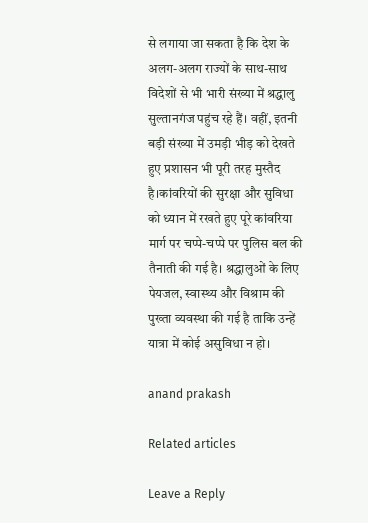से लगाया जा सकता है कि देश के अलग-अलग राज्यों के साथ-साथ विदेशों से भी भारी संख्या में श्रद्धालु सुल्तानगंज पहुंच रहे हैं। वहीं, इतनी बड़ी संख्या में उमड़ी भीड़ को देखते हुए प्रशासन भी पूरी तरह मुस्तैद है।कांवरियों की सुरक्षा और सुविधा को ध्यान में रखते हुए पूरे कांवरिया मार्ग पर चप्पे-चप्पे पर पुलिस बल की तैनाती की गई है। श्रद्धालुओं के लिए पेयजल, स्वास्थ्य और विश्राम की पुख्ता व्यवस्था की गई है ताकि उन्हें यात्रा में कोई असुविधा न हो।

anand prakash

Related articles

Leave a Reply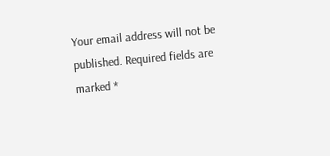Your email address will not be published. Required fields are marked *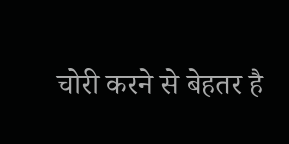चोरी करने से बेहतर है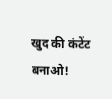खुद की कंटेंट बनाओ!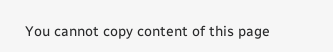You cannot copy content of this page